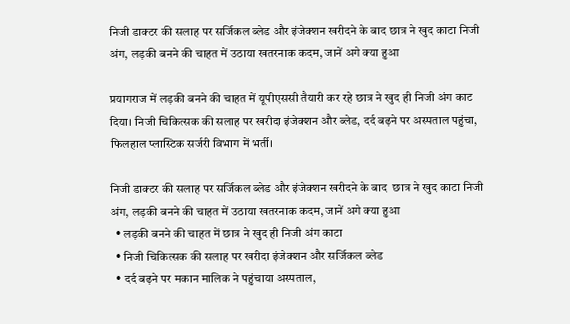निजी डाक्‍टर की सलाह पर सर्जिकल ब्‍लेड और इंजेक्‍शन खरीदने के बाद छात्र ने खुद काटा निजी अंग, लड़की बनने की चाहत में उठाया खतरनाक कदम, जानें अगे क्‍या हुआ

प्रयागराज में लड़की बनने की चाहत में यूपीएससी तैयारी कर रहे छात्र ने खुद ही निजी अंग काट दिया। निजी चिकित्सक की सलाह पर खरीदा इंजेक्शन और ब्लेड, दर्द बढ़ने पर अस्पताल पहुंचा, फिलहाल प्लास्टिक सर्जरी विभाग में भर्ती।

निजी डाक्‍टर की सलाह पर सर्जिकल ब्‍लेड और इंजेक्‍शन खरीदने के बाद  छात्र ने खुद काटा निजी अंग, लड़की बनने की चाहत में उठाया खतरनाक कदम, जानें अगे क्‍या हुआ
  • लड़की बनने की चाहत में छात्र ने खुद ही निजी अंग काटा
  • निजी चिकित्सक की सलाह पर खरीदा इंजेक्शन और सर्जिकल ब्लेड
  • दर्द बढ़ने पर मकान मालिक ने पहुंचाया अस्पताल,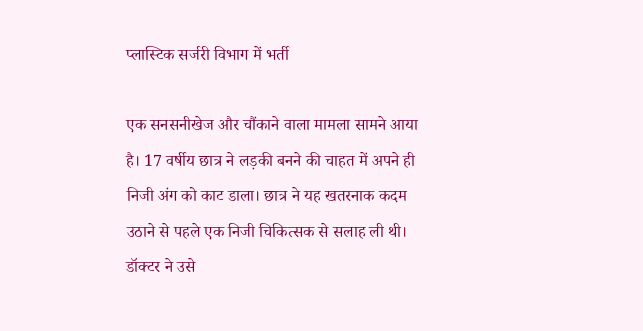प्लास्टिक सर्जरी विभाग में भर्ती

एक सनसनीखेज और चौंकाने वाला मामला सामने आया है। 17 वर्षीय छात्र ने लड़की बनने की चाहत में अपने ही निजी अंग को काट डाला। छात्र ने यह खतरनाक कदम उठाने से पहले एक निजी चिकित्सक से सलाह ली थी। डॉक्टर ने उसे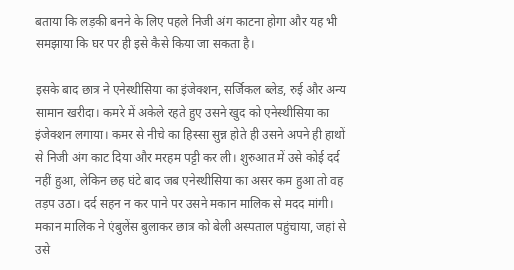बताया कि लड़की बनने के लिए पहले निजी अंग काटना होगा और यह भी समझाया कि घर पर ही इसे कैसे किया जा सकता है।

इसके बाद छात्र ने एनेस्थीसिया का इंजेक्शन, सर्जिकल ब्लेड, रुई और अन्य सामान खरीदा। कमरे में अकेले रहते हुए उसने खुद को एनेस्थीसिया का इंजेक्शन लगाया। कमर से नीचे का हिस्सा सुन्न होते ही उसने अपने ही हाथों से निजी अंग काट दिया और मरहम पट्टी कर ली। शुरुआत में उसे कोई दर्द नहीं हुआ, लेकिन छह घंटे बाद जब एनेस्थीसिया का असर कम हुआ तो वह तड़प उठा। दर्द सहन न कर पाने पर उसने मकान मालिक से मदद मांगी। मकान मालिक ने एंबुलेंस बुलाकर छात्र को बेली अस्पताल पहुंचाया, जहां से उसे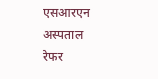एसआरएन अस्पताल रेफर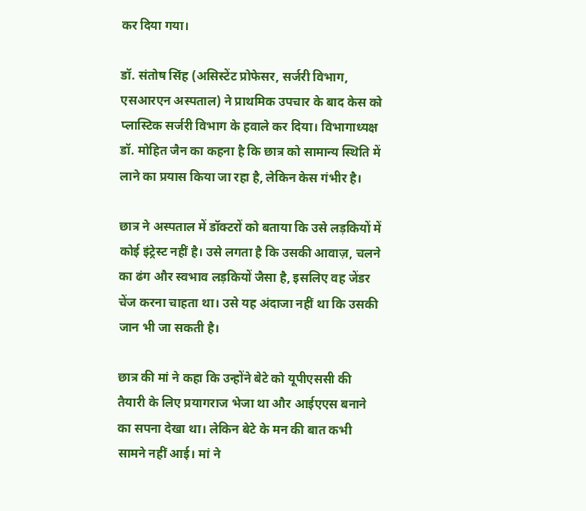कर दिया गया।

डॉ. संतोष सिंह (असिस्टेंट प्रोफेसर, सर्जरी विभाग, एसआरएन अस्पताल) ने प्राथमिक उपचार के बाद केस को प्लास्टिक सर्जरी विभाग के हवाले कर दिया। विभागाध्यक्ष डॉ. मोहित जैन का कहना है कि छात्र को सामान्य स्थिति में लाने का प्रयास किया जा रहा है, लेकिन केस गंभीर है।

छात्र ने अस्पताल में डॉक्टरों को बताया कि उसे लड़कियों में कोई इंट्रेस्ट नहीं है। उसे लगता है कि उसकी आवाज़, चलने का ढंग और स्वभाव लड़कियों जैसा है, इसलिए वह जेंडर चेंज करना चाहता था। उसे यह अंदाजा नहीं था कि उसकी जान भी जा सकती है।

छात्र की मां ने कहा कि उन्होंने बेटे को यूपीएससी की तैयारी के लिए प्रयागराज भेजा था और आईएएस बनाने का सपना देखा था। लेकिन बेटे के मन की बात कभी सामने नहीं आई। मां ने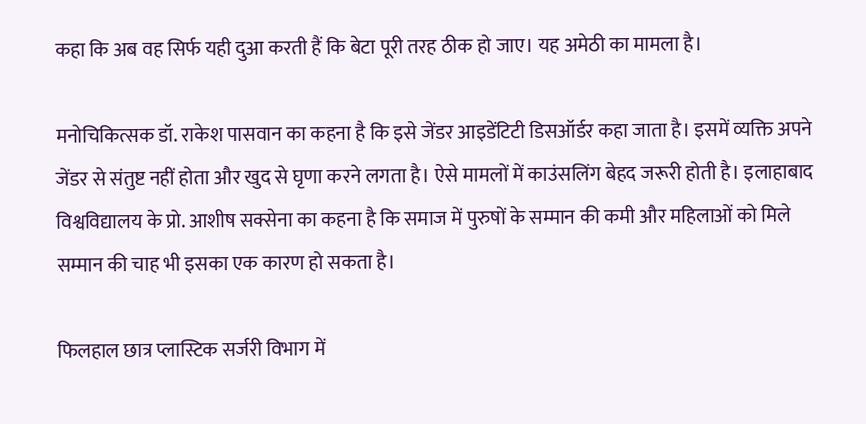कहा कि अब वह सिर्फ यही दुआ करती हैं कि बेटा पूरी तरह ठीक हो जाए। यह अमेठी का मामला है।

मनोचिकित्सक डॉ. राकेश पासवान का कहना है कि इसे जेंडर आइडेंटिटी डिसऑर्डर कहा जाता है। इसमें व्यक्ति अपने जेंडर से संतुष्ट नहीं होता और खुद से घृणा करने लगता है। ऐसे मामलों में काउंसलिंग बेहद जरूरी होती है। इलाहाबाद विश्वविद्यालय के प्रो. आशीष सक्सेना का कहना है कि समाज में पुरुषों के सम्मान की कमी और महिलाओं को मिले सम्मान की चाह भी इसका एक कारण हो सकता है।

फिलहाल छात्र प्लास्टिक सर्जरी विभाग में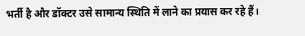भर्ती है और डॉक्टर उसे सामान्य स्थिति में लाने का प्रयास कर रहे हैं।